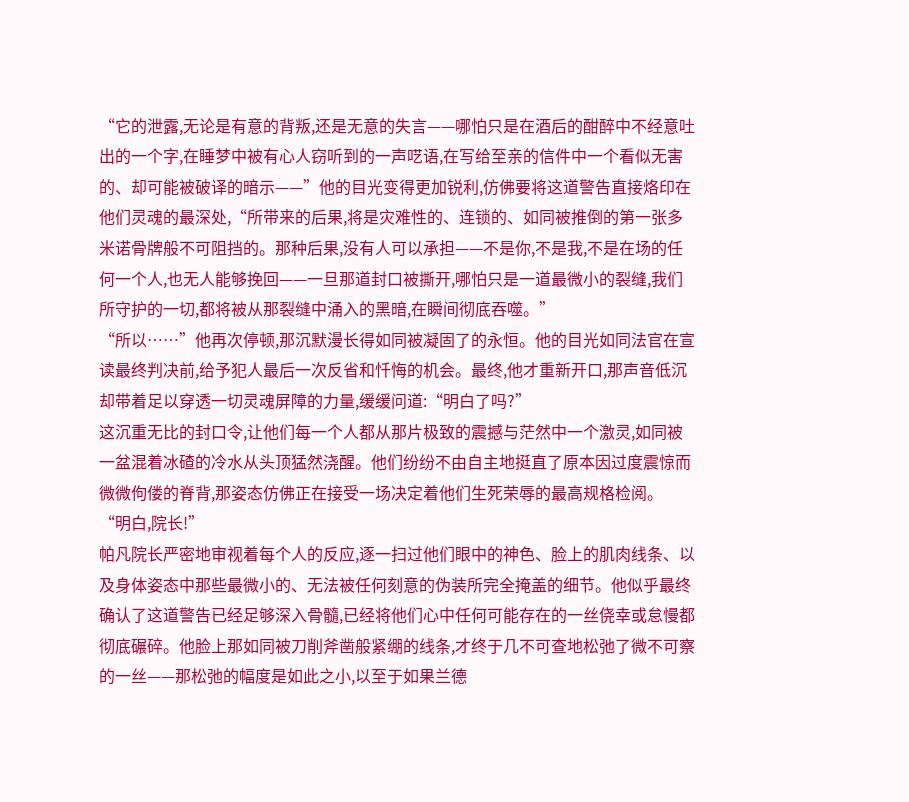“它的泄露,无论是有意的背叛,还是无意的失言——哪怕只是在酒后的酣醉中不经意吐出的一个字,在睡梦中被有心人窃听到的一声呓语,在写给至亲的信件中一个看似无害的、却可能被破译的暗示——”他的目光变得更加锐利,仿佛要将这道警告直接烙印在他们灵魂的最深处,“所带来的后果,将是灾难性的、连锁的、如同被推倒的第一张多米诺骨牌般不可阻挡的。那种后果,没有人可以承担——不是你,不是我,不是在场的任何一个人,也无人能够挽回——一旦那道封口被撕开,哪怕只是一道最微小的裂缝,我们所守护的一切,都将被从那裂缝中涌入的黑暗,在瞬间彻底吞噬。”
“所以……”他再次停顿,那沉默漫长得如同被凝固了的永恒。他的目光如同法官在宣读最终判决前,给予犯人最后一次反省和忏悔的机会。最终,他才重新开口,那声音低沉却带着足以穿透一切灵魂屏障的力量,缓缓问道:“明白了吗?”
这沉重无比的封口令,让他们每一个人都从那片极致的震撼与茫然中一个激灵,如同被一盆混着冰碴的冷水从头顶猛然浇醒。他们纷纷不由自主地挺直了原本因过度震惊而微微佝偻的脊背,那姿态仿佛正在接受一场决定着他们生死荣辱的最高规格检阅。
“明白,院长!”
帕凡院长严密地审视着每个人的反应,逐一扫过他们眼中的神色、脸上的肌肉线条、以及身体姿态中那些最微小的、无法被任何刻意的伪装所完全掩盖的细节。他似乎最终确认了这道警告已经足够深入骨髓,已经将他们心中任何可能存在的一丝侥幸或怠慢都彻底碾碎。他脸上那如同被刀削斧凿般紧绷的线条,才终于几不可查地松弛了微不可察的一丝——那松弛的幅度是如此之小,以至于如果兰德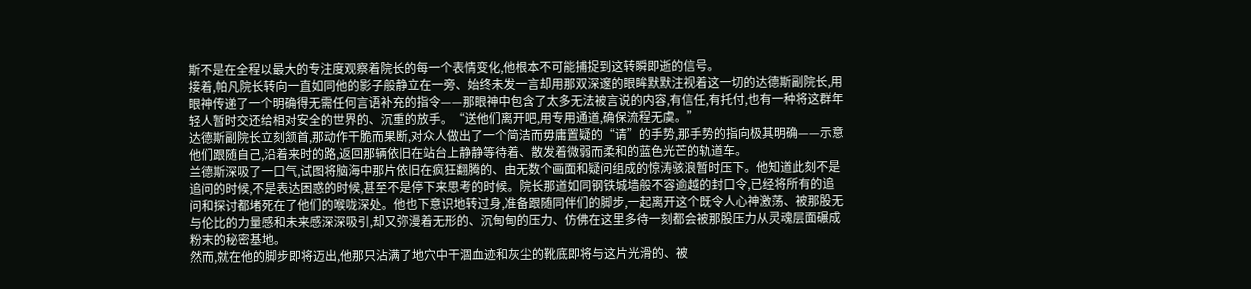斯不是在全程以最大的专注度观察着院长的每一个表情变化,他根本不可能捕捉到这转瞬即逝的信号。
接着,帕凡院长转向一直如同他的影子般静立在一旁、始终未发一言却用那双深邃的眼眸默默注视着这一切的达德斯副院长,用眼神传递了一个明确得无需任何言语补充的指令——那眼神中包含了太多无法被言说的内容,有信任,有托付,也有一种将这群年轻人暂时交还给相对安全的世界的、沉重的放手。“送他们离开吧,用专用通道,确保流程无虞。”
达德斯副院长立刻颔首,那动作干脆而果断,对众人做出了一个简洁而毋庸置疑的“请”的手势,那手势的指向极其明确——示意他们跟随自己,沿着来时的路,返回那辆依旧在站台上静静等待着、散发着微弱而柔和的蓝色光芒的轨道车。
兰德斯深吸了一口气,试图将脑海中那片依旧在疯狂翻腾的、由无数个画面和疑问组成的惊涛骇浪暂时压下。他知道此刻不是追问的时候,不是表达困惑的时候,甚至不是停下来思考的时候。院长那道如同钢铁城墙般不容逾越的封口令,已经将所有的追问和探讨都堵死在了他们的喉咙深处。他也下意识地转过身,准备跟随同伴们的脚步,一起离开这个既令人心神激荡、被那股无与伦比的力量感和未来感深深吸引,却又弥漫着无形的、沉甸甸的压力、仿佛在这里多待一刻都会被那股压力从灵魂层面碾成粉末的秘密基地。
然而,就在他的脚步即将迈出,他那只沾满了地穴中干涸血迹和灰尘的靴底即将与这片光滑的、被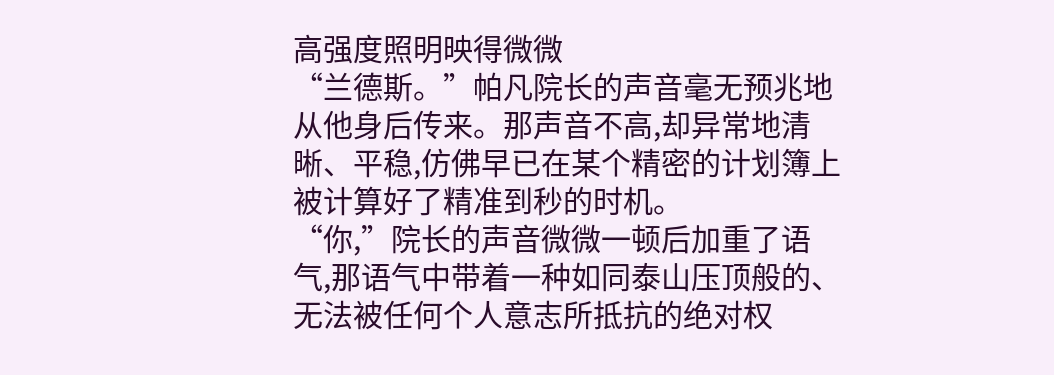高强度照明映得微微
“兰德斯。”帕凡院长的声音毫无预兆地从他身后传来。那声音不高,却异常地清晰、平稳,仿佛早已在某个精密的计划簿上被计算好了精准到秒的时机。
“你,”院长的声音微微一顿后加重了语气,那语气中带着一种如同泰山压顶般的、无法被任何个人意志所抵抗的绝对权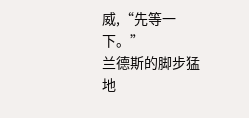威,“先等一下。”
兰德斯的脚步猛地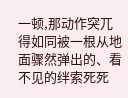一顿,那动作突兀得如同被一根从地面骤然弹出的、看不见的绊索死死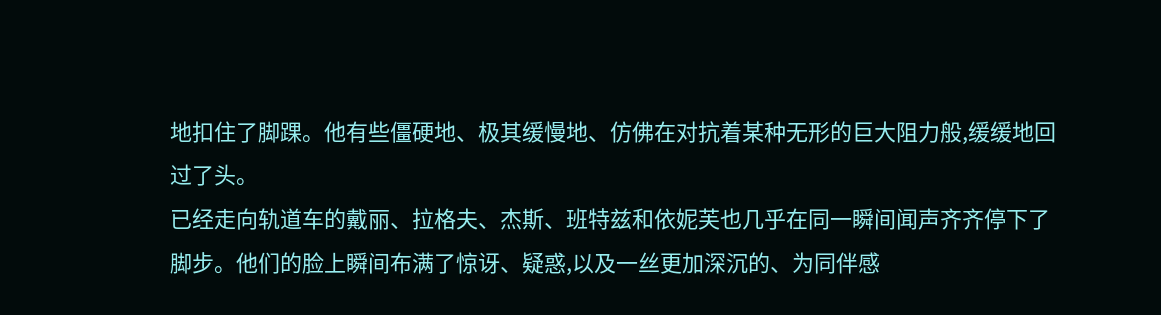地扣住了脚踝。他有些僵硬地、极其缓慢地、仿佛在对抗着某种无形的巨大阻力般,缓缓地回过了头。
已经走向轨道车的戴丽、拉格夫、杰斯、班特兹和依妮芙也几乎在同一瞬间闻声齐齐停下了脚步。他们的脸上瞬间布满了惊讶、疑惑,以及一丝更加深沉的、为同伴感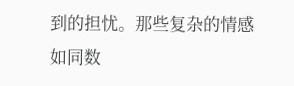到的担忧。那些复杂的情感如同数